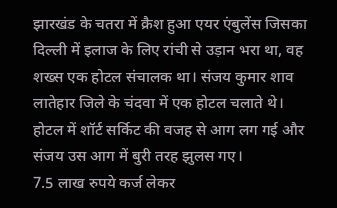झारखंड के चतरा में क्रैश हुआ एयर एंबुलेंस जिसका दिल्ली में इलाज के लिए रांची से उड़ान भरा था, वह शख्स एक होटल संचालक था। संजय कुमार शाव लातेहार जिले के चंदवा में एक होटल चलाते थे। होटल में शॉर्ट सर्किट की वजह से आग लग गई और संजय उस आग में बुरी तरह झुलस गए।
7.5 लाख रुपये कर्ज लेकर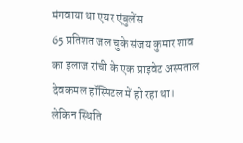मंगवाया था एयर एंबुलेंस
65 प्रतिशत जल चुके संजय कुमार शाव का इलाज रांची के एक प्राइवेट अस्पताल देवकमल हॉस्पिटल में हो रहा था। लेकिन स्थिति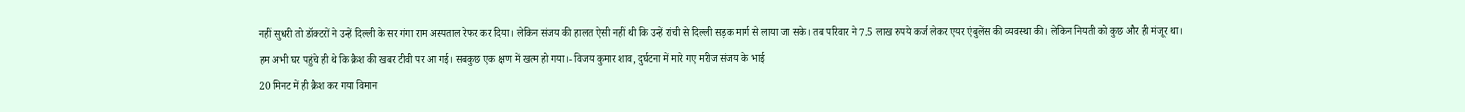नहीं सुधरी तो डॉक्टरों ने उन्हें दिल्ली के सर गंगा राम अस्पताल रेफर कर दिया। लेकिन संजय की हालत ऐसी नहीं थी कि उन्हें रांची से दिल्ली सड़क मार्ग से लाया जा सके। तब परिवार ने 7.5 लाख रुपये कर्ज लेकर एयर एंबुलेंस की व्यवस्था की। लेकिन नियती को कुछ और ही मंजूर था।
हम अभी घर पहुंचे ही थे कि क्रैश की खबर टीवी पर आ गई। सबकुछ एक क्षण में खत्म हो गया।- विजय कुमार शाव, दुर्घटना में मारे गए मरीज संजय के भाई
20 मिनट में ही क्रैश कर गया विमान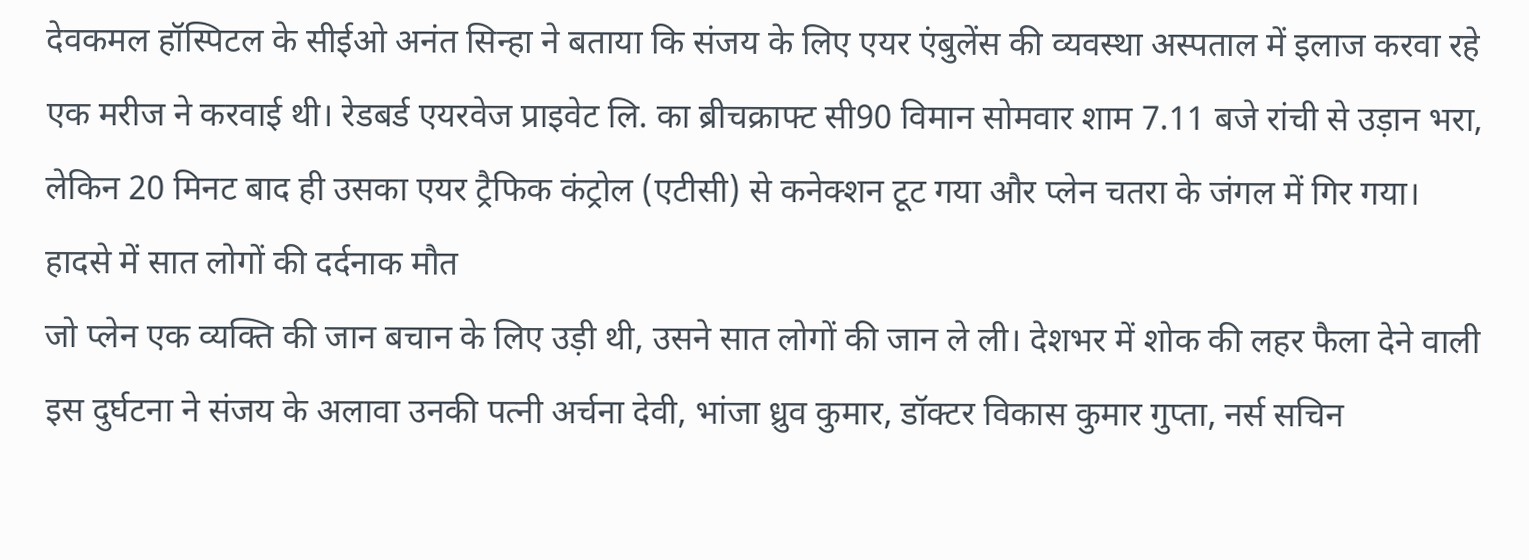देवकमल हॉस्पिटल के सीईओ अनंत सिन्हा ने बताया कि संजय के लिए एयर एंबुलेंस की व्यवस्था अस्पताल में इलाज करवा रहे एक मरीज ने करवाई थी। रेडबर्ड एयरवेज प्राइवेट लि. का ब्रीचक्राफ्ट सी90 विमान सोमवार शाम 7.11 बजे रांची से उड़ान भरा, लेकिन 20 मिनट बाद ही उसका एयर ट्रैफिक कंट्रोल (एटीसी) से कनेक्शन टूट गया और प्लेन चतरा के जंगल में गिर गया।
हादसे में सात लोगों की दर्दनाक मौत
जो प्लेन एक व्यक्ति की जान बचान के लिए उड़ी थी, उसने सात लोगों की जान ले ली। देशभर में शोक की लहर फैला देने वाली इस दुर्घटना ने संजय के अलावा उनकी पत्नी अर्चना देवी, भांजा ध्रुव कुमार, डॉक्टर विकास कुमार गुप्ता, नर्स सचिन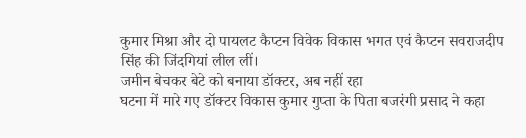कुमार मिश्रा और दो पायलट कैप्टन विवेक विकास भगत एवं कैप्टन सवराजदीप सिंह की जिंदगियां लील लीं।
जमीन बेचकर बेटे को बनाया डॉक्टर, अब नहीं रहा
घटना में मारे गए डॉक्टर विकास कुमार गुप्ता के पिता बजरंगी प्रसाद ने कहा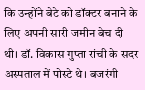कि उन्होंने बेटे को डॉक्टर बनाने के लिए अपनी सारी जमीन बेच दी थी। डॉ. विकास गुप्ता रांची के सदर अस्पताल में पोस्टे थे। बजरंगी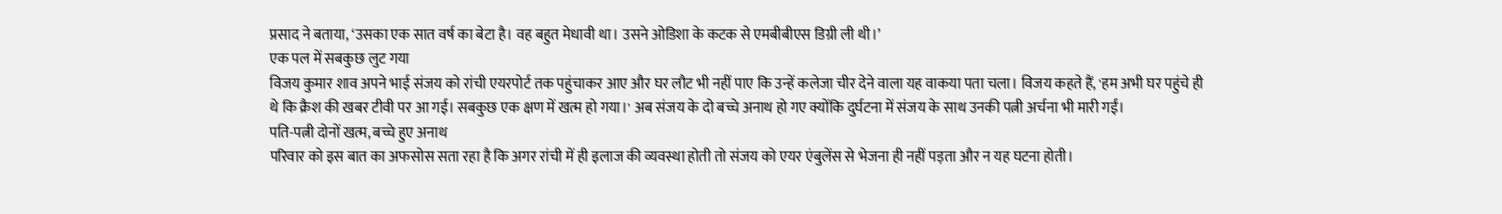प्रसाद ने बताया, ‘उसका एक सात वर्ष का बेटा है। वह बहुत मेधावी था। उसने ओडिशा के कटक से एमबीबीएस डिग्री ली थी।’
एक पल में सबकुछ लुट गया
विजय कुमार शाव अपने भाई संजय को रांची एयरपोर्ट तक पहुंचाकर आए और घर लौट भी नहीं पाए कि उन्हें कलेजा चीर देने वाला यह वाकया पता चला। विजय कहते हैं, 'हम अभी घर पहुंचे ही थे कि क्रैश की खबर टीवी पर आ गई। सबकुछ एक क्षण में खत्म हो गया।' अब संजय के दो बच्चे अनाथ हो गए क्योंकि दुर्घटना में संजय के साथ उनकी पत्नी अर्चना भी मारी गईं।
पति-पत्नी दोनों खत्म, बच्चे हुए अनाथ
परिवार को इस बात का अफसोस सता रहा है कि अगर रांची में ही इलाज की व्यवस्था होती तो संजय को एयर एंबुलेंस से भेजना ही नहीं पड़ता और न यह घटना होती।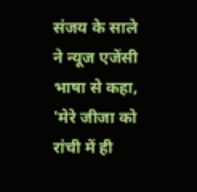संजय के साले ने न्यूज एजेंसी भाषा से कहा, 'मेरे जीजा को रांची में ही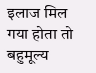इलाज मिल गया होता तो बहुमूल्य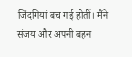जिंदगियां बच गई होतीं। मैंने संजय और अपनी बहन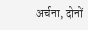अर्चना, दोनों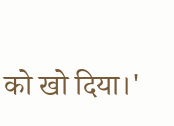को खो दिया।'